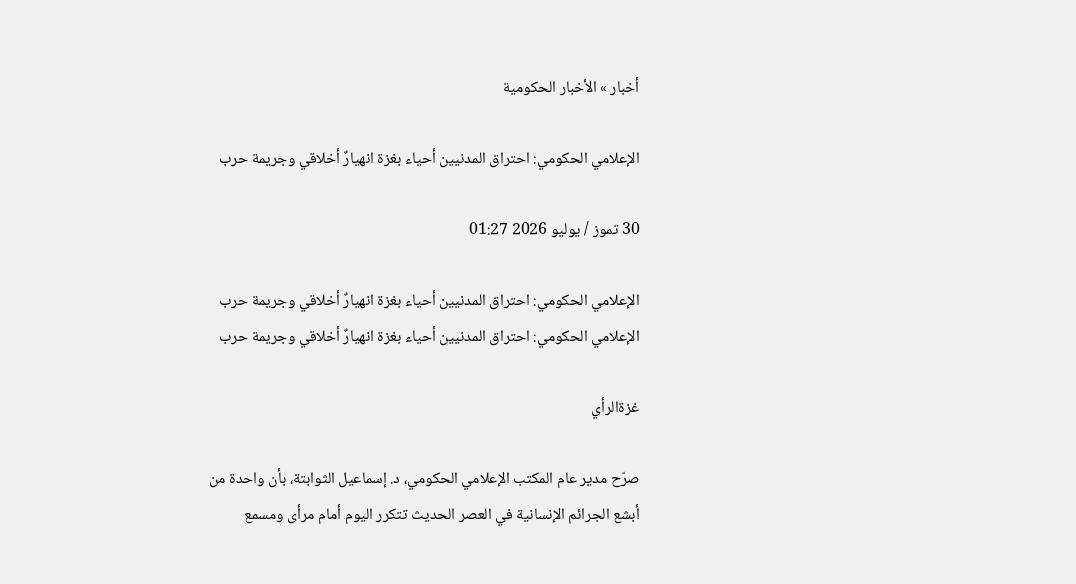أخبار » الأخبار الحكومية

الإعلامي الحكومي: احتراق المدنيين أحياء بغزة انهيارٌ أخلاقي وجريمة حرب

30 تموز / يوليو 2026 01:27

الإعلامي الحكومي: احتراق المدنيين أحياء بغزة انهيارٌ أخلاقي وجريمة حرب
الإعلامي الحكومي: احتراق المدنيين أحياء بغزة انهيارٌ أخلاقي وجريمة حرب

غزةالرأي

صرّح مدير عام المكتب الإعلامي الحكومي، د. إسماعيل الثوابتة، بأن واحدة من أبشع الجرائم الإنسانية في العصر الحديث تتكرر اليوم أمام مرأى ومسمع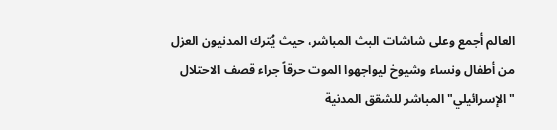العالم أجمع وعلى شاشات البث المباشر، حيث يُترك المدنيون العزل من أطفال ونساء وشيوخ ليواجهوا الموت حرقاً جراء قصف الاحتلال "الإسرائيلي" المباشر للشقق المدنية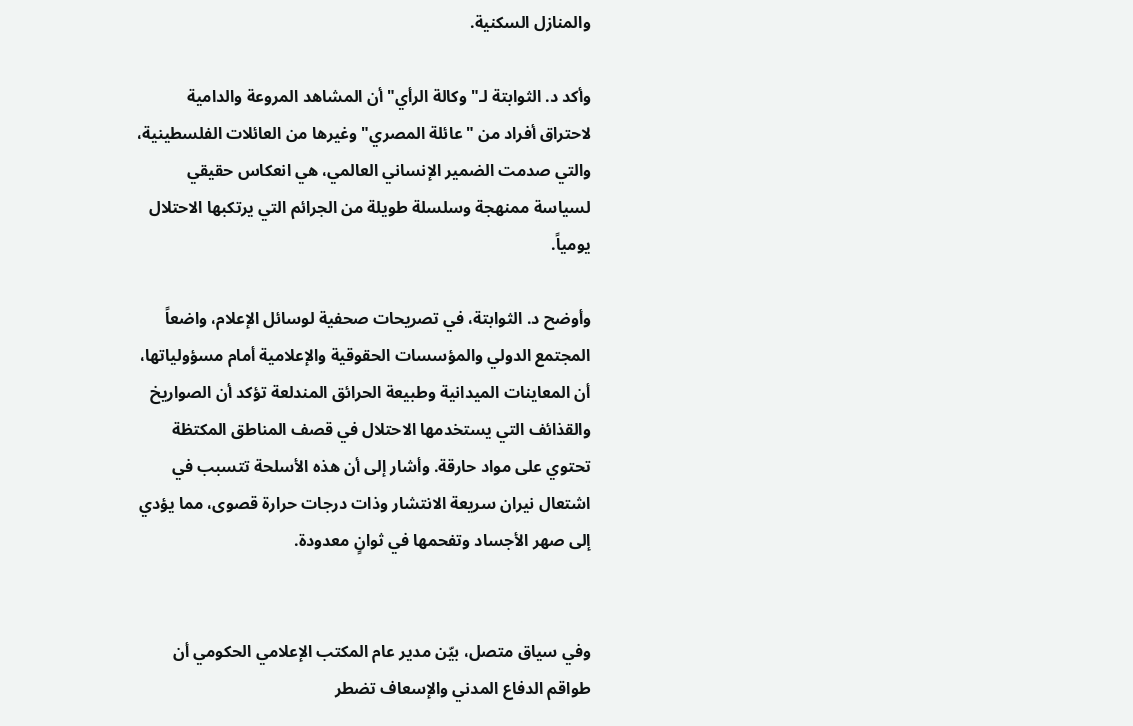والمنازل السكنية.

وأكد د. الثوابتة لـ"وكالة الرأي" أن المشاهد المروعة والدامية لاحتراق أفراد من "عائلة المصري" وغيرها من العائلات الفلسطينية، والتي صدمت الضمير الإنساني العالمي، هي انعكاس حقيقي لسياسة ممنهجة وسلسلة طويلة من الجرائم التي يرتكبها الاحتلال يومياً.

وأوضح د. الثوابتة، في تصريحات صحفية لوسائل الإعلام، واضعاً المجتمع الدولي والمؤسسات الحقوقية والإعلامية أمام مسؤولياتها، أن المعاينات الميدانية وطبيعة الحرائق المندلعة تؤكد أن الصواريخ والقذائف التي يستخدمها الاحتلال في قصف المناطق المكتظة تحتوي على مواد حارقة. وأشار إلى أن هذه الأسلحة تتسبب في اشتعال نيران سريعة الانتشار وذات درجات حرارة قصوى، مما يؤدي إلى صهر الأجساد وتفحمها في ثوانٍ معدودة.


وفي سياق متصل، بيّن مدير عام المكتب الإعلامي الحكومي أن طواقم الدفاع المدني والإسعاف تضطر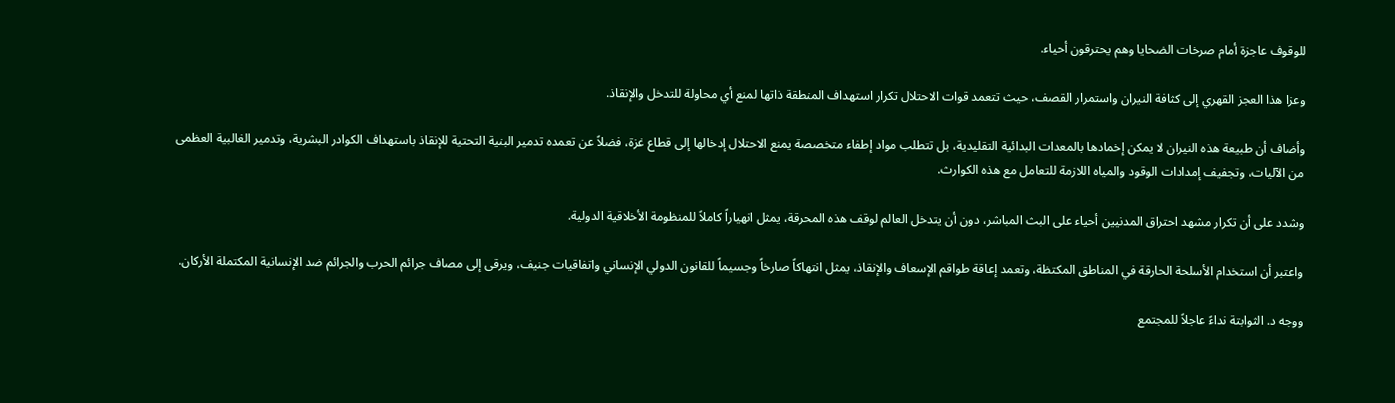للوقوف عاجزة أمام صرخات الضحايا وهم يحترقون أحياء.

وعزا هذا العجز القهري إلى كثافة النيران واستمرار القصف، حيث تتعمد قوات الاحتلال تكرار استهداف المنطقة ذاتها لمنع أي محاولة للتدخل والإنقاذ.

وأضاف أن طبيعة هذه النيران لا يمكن إخمادها بالمعدات البدائية التقليدية، بل تتطلب مواد إطفاء متخصصة يمنع الاحتلال إدخالها إلى قطاع غزة، فضلاً عن تعمده تدمير البنية التحتية للإنقاذ باستهداف الكوادر البشرية، وتدمير الغالبية العظمى من الآليات، وتجفيف إمدادات الوقود والمياه اللازمة للتعامل مع هذه الكوارث.

وشدد على أن تكرار مشهد احتراق المدنيين أحياء على البث المباشر، دون أن يتدخل العالم لوقف هذه المحرقة، يمثل انهياراً كاملاً للمنظومة الأخلاقية الدولية.

واعتبر أن استخدام الأسلحة الحارقة في المناطق المكتظة، وتعمد إعاقة طواقم الإسعاف والإنقاذ، يمثل انتهاكاً صارخاً وجسيماً للقانون الدولي الإنساني واتفاقيات جنيف، ويرقى إلى مصاف جرائم الحرب والجرائم ضد الإنسانية المكتملة الأركان.

ووجه د. الثوابتة نداءً عاجلاً للمجتمع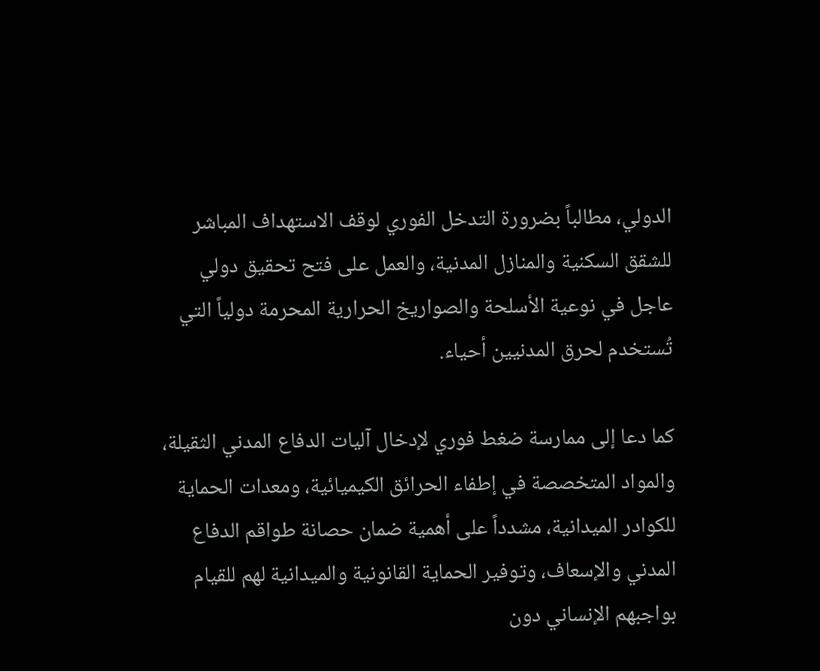الدولي، مطالباً بضرورة التدخل الفوري لوقف الاستهداف المباشر للشقق السكنية والمنازل المدنية، والعمل على فتح تحقيق دولي عاجل في نوعية الأسلحة والصواريخ الحرارية المحرمة دولياً التي تُستخدم لحرق المدنيين أحياء.

كما دعا إلى ممارسة ضغط فوري لإدخال آليات الدفاع المدني الثقيلة، والمواد المتخصصة في إطفاء الحرائق الكيميائية، ومعدات الحماية للكوادر الميدانية، مشدداً على أهمية ضمان حصانة طواقم الدفاع المدني والإسعاف، وتوفير الحماية القانونية والميدانية لهم للقيام بواجبهم الإنساني دون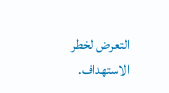التعرض لخطر الاستهداف.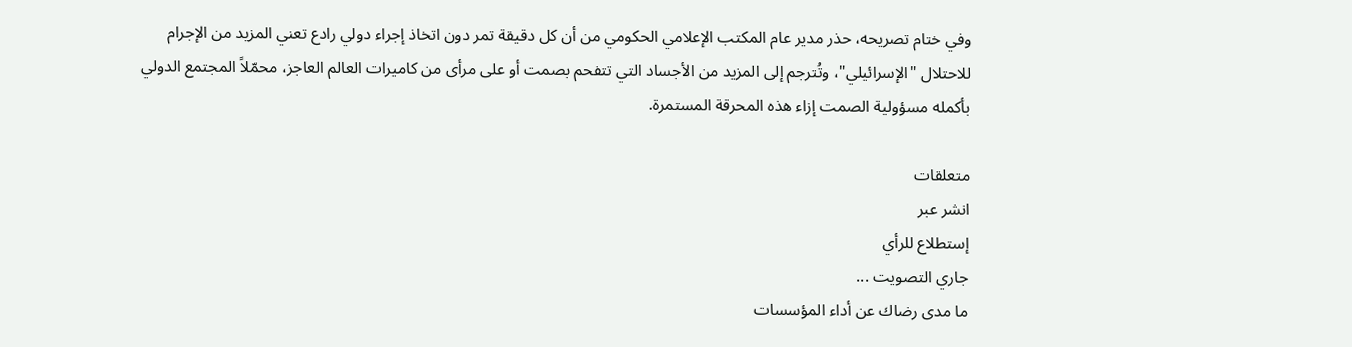وفي ختام تصريحه، حذر مدير عام المكتب الإعلامي الحكومي من أن كل دقيقة تمر دون اتخاذ إجراء دولي رادع تعني المزيد من الإجرام للاحتلال "الإسرائيلي"، وتُترجم إلى المزيد من الأجساد التي تتفحم بصمت أو على مرأى من كاميرات العالم العاجز، محمّلاً المجتمع الدولي بأكمله مسؤولية الصمت إزاء هذه المحرقة المستمرة.

متعلقات
انشر عبر
إستطلاع للرأي
جاري التصويت ...
ما مدى رضاك عن أداء المؤسسات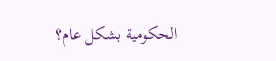الحكومية بشكل عام؟